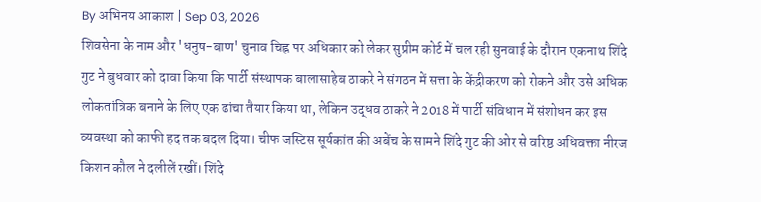By अभिनय आकाश | Sep 03, 2026
शिवसेना के नाम और 'धनुष-बाण' चुनाव चिह्न पर अधिकार को लेकर सुप्रीम कोर्ट में चल रही सुनवाई के दौरान एकनाथ शिंदे गुट ने बुधवार को दावा किया कि पार्टी संस्थापक बालासाहेब ठाकरे ने संगठन में सत्ता के केंद्रीकरण को रोकने और उसे अधिक लोकतांत्रिक बनाने के लिए एक ढांचा तैयार किया था, लेकिन उद्धव ठाकरे ने 2018 में पार्टी संविधान में संशोधन कर इस व्यवस्था को काफी हद तक बदल दिया। चीफ जस्टिस सूर्यकांत की अबेंच के सामने शिंदे गुट की ओर से वरिष्ठ अधिवक्ता नीरज किशन कौल ने दलीलें रखीं। शिंदे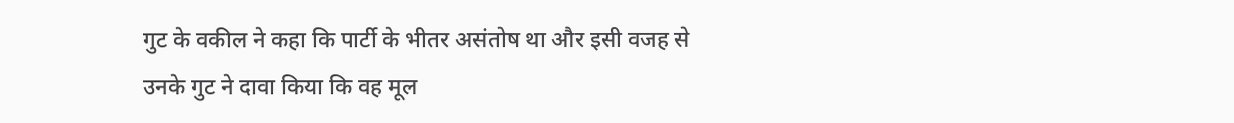गुट के वकील ने कहा कि पार्टी के भीतर असंतोष था और इसी वजह से उनके गुट ने दावा किया कि वह मूल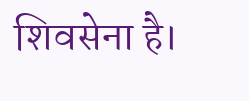शिवसेना है।